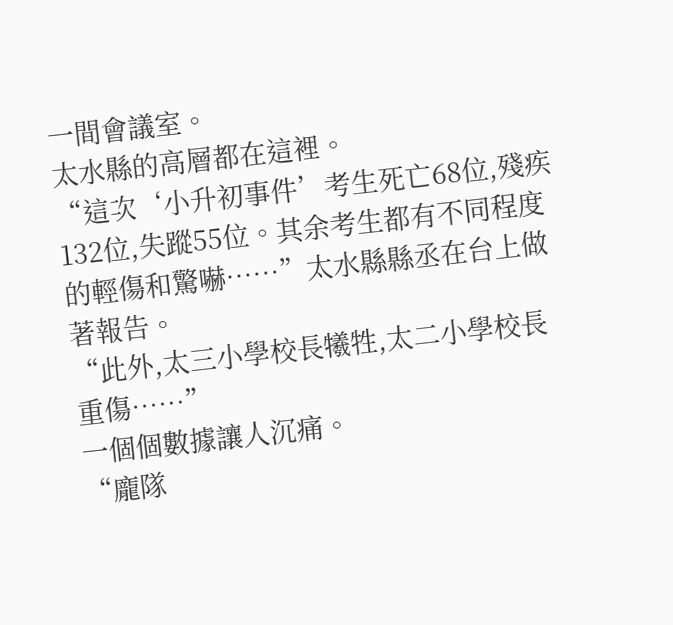一間會議室。
太水縣的高層都在這裡。
“這次‘小升初事件’考生死亡68位,殘疾132位,失蹤55位。其余考生都有不同程度的輕傷和驚嚇……”太水縣縣丞在台上做著報告。
“此外,太三小學校長犧牲,太二小學校長重傷……”
一個個數據讓人沉痛。
“龐隊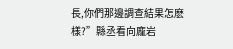長,你們那邊調查結果怎麽樣?”縣丞看向龐岩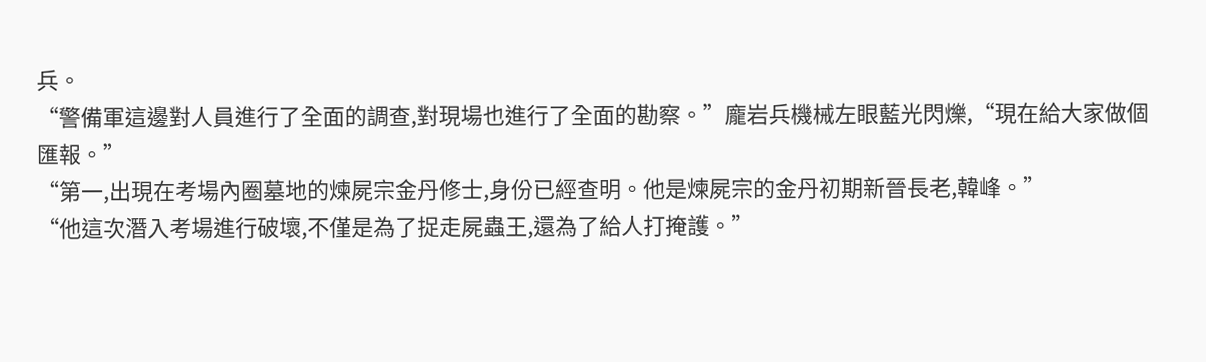兵。
“警備軍這邊對人員進行了全面的調查,對現場也進行了全面的勘察。”龐岩兵機械左眼藍光閃爍,“現在給大家做個匯報。”
“第一,出現在考場內圈墓地的煉屍宗金丹修士,身份已經查明。他是煉屍宗的金丹初期新晉長老,韓峰。”
“他這次潛入考場進行破壞,不僅是為了捉走屍蟲王,還為了給人打掩護。”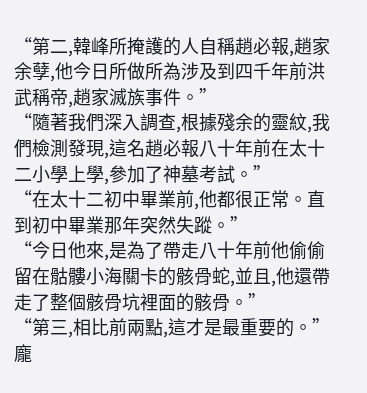“第二,韓峰所掩護的人自稱趙必報,趙家余孽,他今日所做所為涉及到四千年前洪武稱帝,趙家滅族事件。”
“隨著我們深入調查,根據殘余的靈紋,我們檢測發現,這名趙必報八十年前在太十二小學上學,參加了神墓考試。”
“在太十二初中畢業前,他都很正常。直到初中畢業那年突然失蹤。”
“今日他來,是為了帶走八十年前他偷偷留在骷髏小海關卡的骸骨蛇,並且,他還帶走了整個骸骨坑裡面的骸骨。”
“第三,相比前兩點,這才是最重要的。”
龐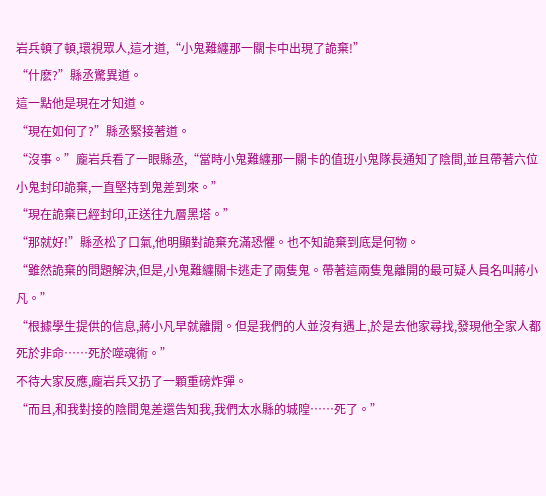岩兵頓了頓,環視眾人,這才道,“小鬼難纏那一關卡中出現了詭棄!”
“什麽?”縣丞驚異道。
這一點他是現在才知道。
“現在如何了?”縣丞緊接著道。
“沒事。”龐岩兵看了一眼縣丞,“當時小鬼難纏那一關卡的值班小鬼隊長通知了陰間,並且帶著六位小鬼封印詭棄,一直堅持到鬼差到來。”
“現在詭棄已經封印,正送往九層黑塔。”
“那就好!”縣丞松了口氣,他明顯對詭棄充滿恐懼。也不知詭棄到底是何物。
“雖然詭棄的問題解決,但是,小鬼難纏關卡逃走了兩隻鬼。帶著這兩隻鬼離開的最可疑人員名叫蔣小凡。”
“根據學生提供的信息,蔣小凡早就離開。但是我們的人並沒有遇上,於是去他家尋找,發現他全家人都死於非命……死於噬魂術。”
不待大家反應,龐岩兵又扔了一顆重磅炸彈。
“而且,和我對接的陰間鬼差還告知我,我們太水縣的城隍……死了。”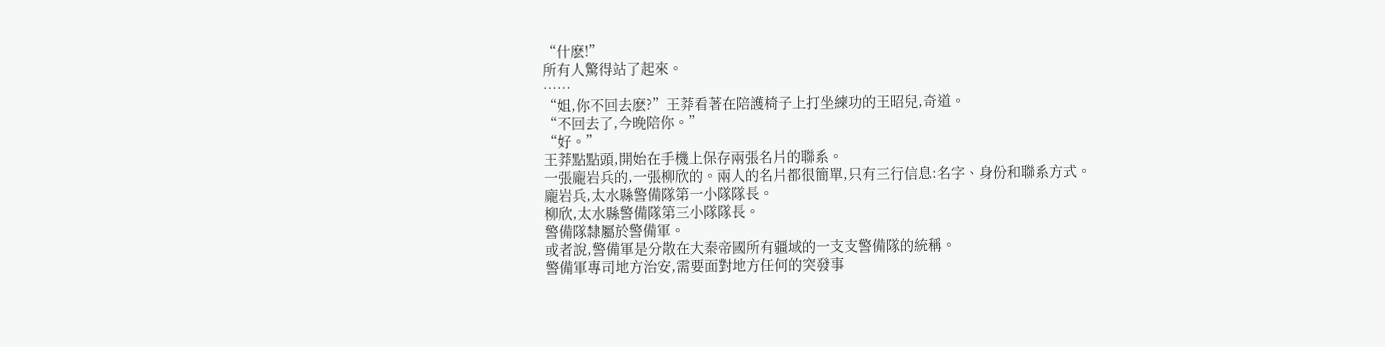“什麽!”
所有人驚得站了起來。
……
“姐,你不回去麽?”王莽看著在陪護椅子上打坐練功的王昭兒,奇道。
“不回去了,今晚陪你。”
“好。”
王莽點點頭,開始在手機上保存兩張名片的聯系。
一張龐岩兵的,一張柳欣的。兩人的名片都很簡單,只有三行信息:名字、身份和聯系方式。
龐岩兵,太水縣警備隊第一小隊隊長。
柳欣,太水縣警備隊第三小隊隊長。
警備隊隸屬於警備軍。
或者說,警備軍是分散在大秦帝國所有疆域的一支支警備隊的統稱。
警備軍專司地方治安,需要面對地方任何的突發事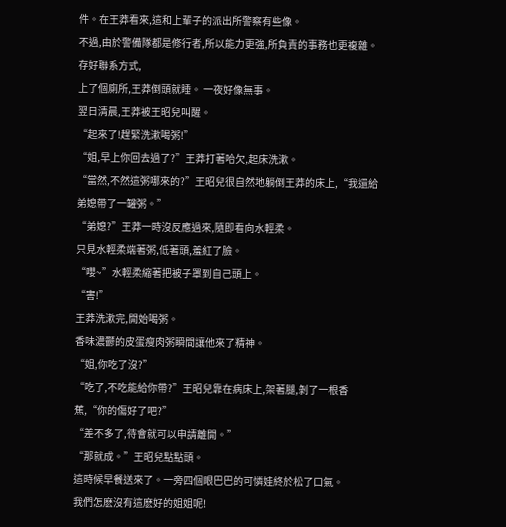件。在王莽看來,這和上輩子的派出所警察有些像。
不過,由於警備隊都是修行者,所以能力更強,所負責的事務也更複雜。
存好聯系方式,
上了個廁所,王莽倒頭就睡。 一夜好像無事。
翌日清晨,王莽被王昭兒叫醒。
“起來了!趕緊洗漱喝粥!”
“姐,早上你回去過了?”王莽打著哈欠,起床洗漱。
“當然,不然這粥哪來的?”王昭兒很自然地躺倒王莽的床上,“我還給弟媳帶了一罐粥。”
“弟媳?”王莽一時沒反應過來,隨即看向水輕柔。
只見水輕柔端著粥,低著頭,羞紅了臉。
“嚶~”水輕柔縮著把被子罩到自己頭上。
“害!”
王莽洗漱完,開始喝粥。
香味濃鬱的皮蛋瘦肉粥瞬間讓他來了精神。
“姐,你吃了沒?”
“吃了,不吃能給你帶?”王昭兒靠在病床上,架著腿,剝了一根香蕉,“你的傷好了吧?”
“差不多了,待會就可以申請離開。”
“那就成。”王昭兒點點頭。
這時候早餐送來了。一旁四個眼巴巴的可憐娃終於松了口氣。
我們怎麽沒有這麽好的姐姐呢!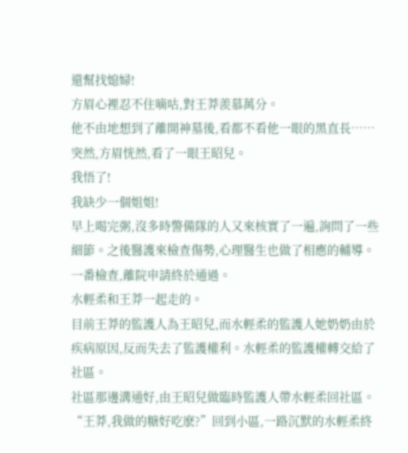還幫找媳婦!
方眉心裡忍不住嘀咕,對王莽羨慕萬分。
他不由地想到了離開神墓後,看都不看他一眼的黑直長……
突然,方眉恍然,看了一眼王昭兒。
我悟了!
我缺少一個姐姐!
早上喝完粥,沒多時警備隊的人又來核實了一遍,詢問了一些細節。之後醫護來檢查傷勢,心理醫生也做了相應的輔導。
一番檢查,離院申請終於通過。
水輕柔和王莽一起走的。
目前王莽的監護人為王昭兒,而水輕柔的監護人她奶奶由於疾病原因,反而失去了監護權利。水輕柔的監護權轉交給了社區。
社區那邊溝通好,由王昭兒做臨時監護人帶水輕柔回社區。
“王莽,我做的糖好吃麽?”回到小區,一路沉默的水輕柔終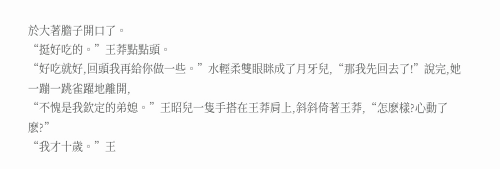於大著膽子開口了。
“挺好吃的。”王莽點點頭。
“好吃就好,回頭我再給你做一些。”水輕柔雙眼眯成了月牙兒,“那我先回去了!”說完,她一蹦一跳雀躍地離開,
“不愧是我欽定的弟媳。”王昭兒一隻手搭在王莽肩上,斜斜倚著王莽,“怎麽樣?心動了麽?”
“我才十歲。”王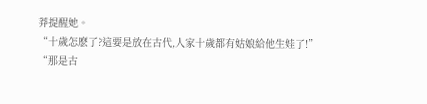莽提醒她。
“十歲怎麽了?這要是放在古代,人家十歲都有姑娘給他生娃了!”
“那是古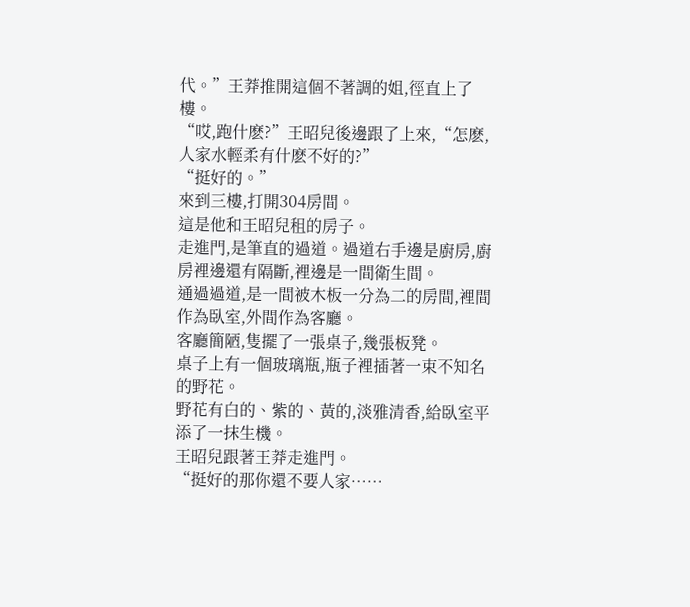代。”王莽推開這個不著調的姐,徑直上了樓。
“哎,跑什麽?”王昭兒後邊跟了上來,“怎麽,人家水輕柔有什麽不好的?”
“挺好的。”
來到三樓,打開304房間。
這是他和王昭兒租的房子。
走進門,是筆直的過道。過道右手邊是廚房,廚房裡邊還有隔斷,裡邊是一間衛生間。
通過過道,是一間被木板一分為二的房間,裡間作為臥室,外間作為客廳。
客廳簡陋,隻擺了一張桌子,幾張板凳。
桌子上有一個玻璃瓶,瓶子裡插著一束不知名的野花。
野花有白的、紫的、黃的,淡雅清香,給臥室平添了一抹生機。
王昭兒跟著王莽走進門。
“挺好的那你還不要人家……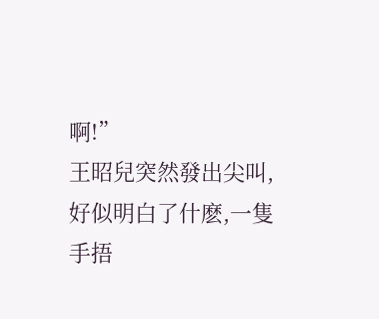啊!”
王昭兒突然發出尖叫,好似明白了什麽,一隻手捂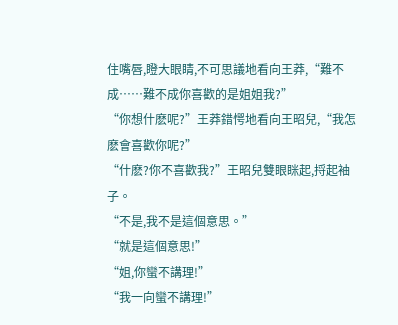住嘴唇,瞪大眼睛,不可思議地看向王莽,“難不成……難不成你喜歡的是姐姐我?”
“你想什麽呢?”王莽錯愕地看向王昭兒,“我怎麽會喜歡你呢?”
“什麽?你不喜歡我?”王昭兒雙眼眯起,捋起袖子。
“不是,我不是這個意思。”
“就是這個意思!”
“姐,你蠻不講理!”
“我一向蠻不講理!”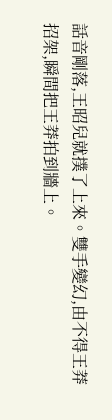話音剛落,王昭兒就撲了上來。雙手變幻,由不得王莽招架,瞬間把王莽拍到牆上。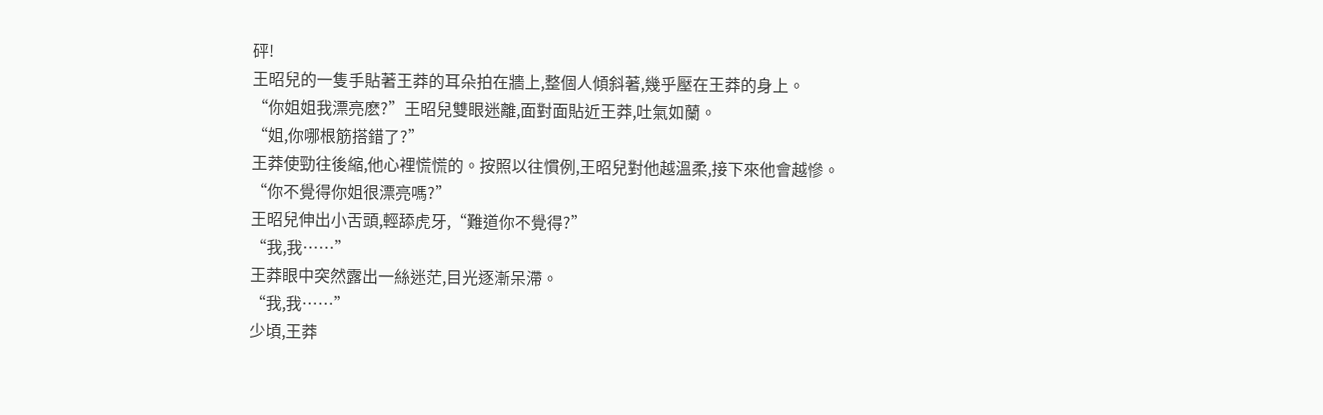砰!
王昭兒的一隻手貼著王莽的耳朵拍在牆上,整個人傾斜著,幾乎壓在王莽的身上。
“你姐姐我漂亮麽?”王昭兒雙眼迷離,面對面貼近王莽,吐氣如蘭。
“姐,你哪根筋搭錯了?”
王莽使勁往後縮,他心裡慌慌的。按照以往慣例,王昭兒對他越溫柔,接下來他會越慘。
“你不覺得你姐很漂亮嗎?”
王昭兒伸出小舌頭,輕舔虎牙,“難道你不覺得?”
“我,我……”
王莽眼中突然露出一絲迷茫,目光逐漸呆滯。
“我,我……”
少頃,王莽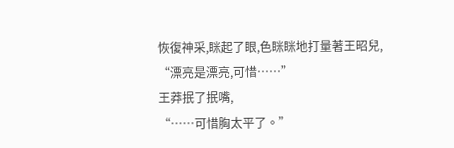恢復神采,眯起了眼,色眯眯地打量著王昭兒,
“漂亮是漂亮,可惜……”
王莽抿了抿嘴,
“……可惜胸太平了。”